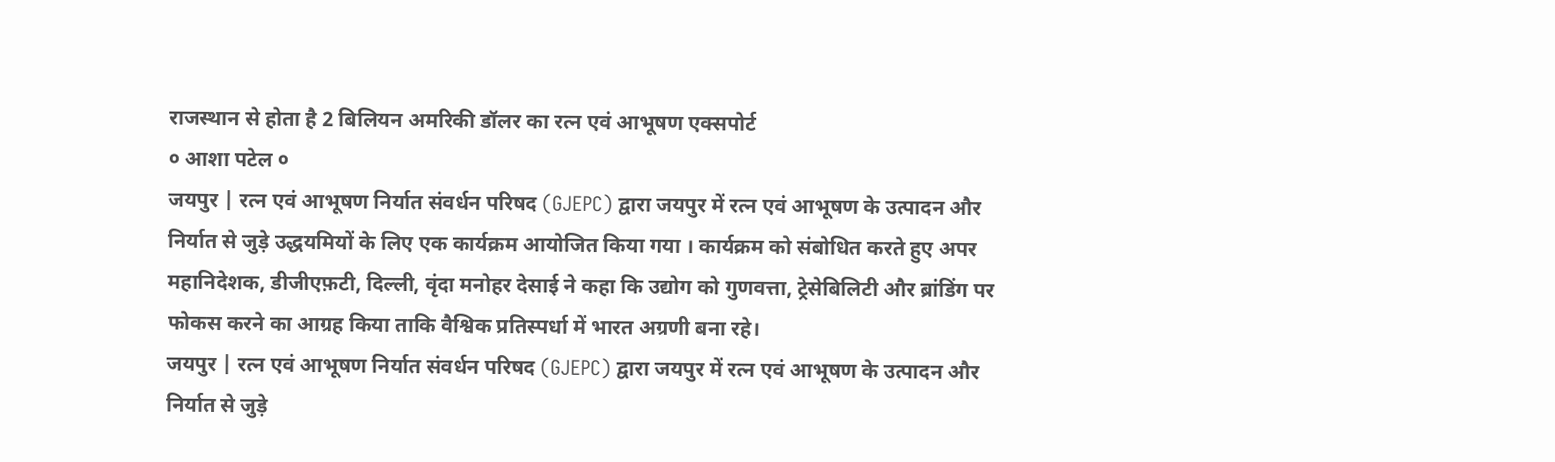राजस्थान से होता है 2 बिलियन अमरिकी डॉलर का रत्न एवं आभूषण एक्सपोर्ट
० आशा पटेल ०
जयपुर | रत्न एवं आभूषण निर्यात संवर्धन परिषद (GJEPC) द्वारा जयपुर में रत्न एवं आभूषण के उत्पादन और निर्यात से जुड़े उद्धयमियों के लिए एक कार्यक्रम आयोजित किया गया । कार्यक्रम को संबोधित करते हुए अपर महानिदेशक, डीजीएफ़टी, दिल्ली, वृंदा मनोहर देसाई ने कहा कि उद्योग को गुणवत्ता, ट्रेसेबिलिटी और ब्रांडिंग पर फोकस करने का आग्रह किया ताकि वैश्विक प्रतिस्पर्धा में भारत अग्रणी बना रहे।
जयपुर | रत्न एवं आभूषण निर्यात संवर्धन परिषद (GJEPC) द्वारा जयपुर में रत्न एवं आभूषण के उत्पादन और निर्यात से जुड़े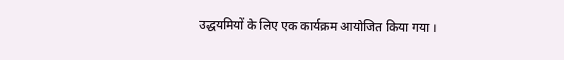उद्धयमियों के लिए एक कार्यक्रम आयोजित किया गया ।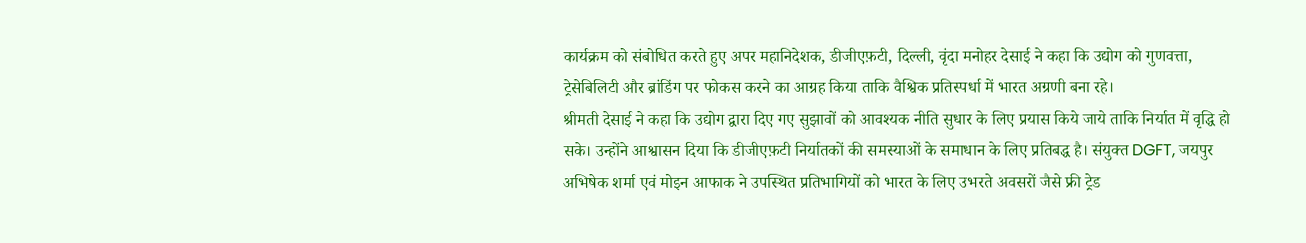कार्यक्रम को संबोधित करते हुए अपर महानिदेशक, डीजीएफ़टी, दिल्ली, वृंदा मनोहर देसाई ने कहा कि उद्योग को गुणवत्ता, ट्रेसेबिलिटी और ब्रांडिंग पर फोकस करने का आग्रह किया ताकि वैश्विक प्रतिस्पर्धा में भारत अग्रणी बना रहे।
श्रीमती देसाई ने कहा कि उद्योग द्वारा दिए गए सुझावों को आवश्यक नीति सुधार के लिए प्रयास किये जाये ताकि निर्यात में वृद्धि हो सके। उन्होंने आश्वासन दिया कि डीजीएफ़टी निर्यातकों की समस्याओं के समाधान के लिए प्रतिबद्ध है। संयुक्त DGFT, जयपुर अभिषेक शर्मा एवं मोइन आफाक ने उपस्थित प्रतिभागियों को भारत के लिए उभरते अवसरों जैसे फ्री ट्रेड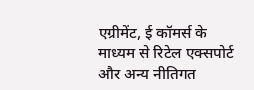एग्रीमेंट, ई कॉमर्स के माध्यम से रिटेल एक्सपोर्ट और अन्य नीतिगत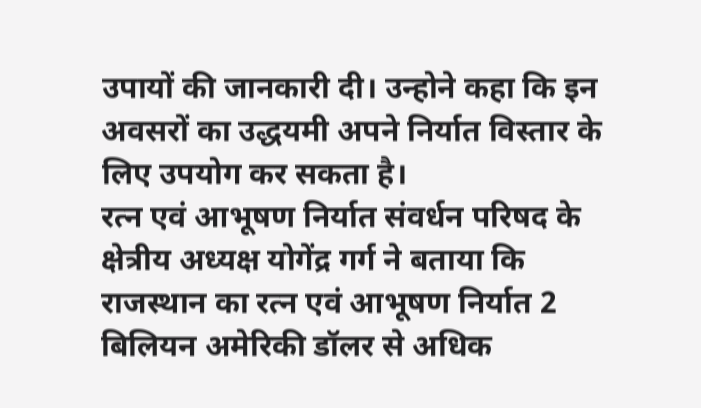उपायों की जानकारी दी। उन्होने कहा कि इन अवसरों का उद्धयमी अपने निर्यात विस्तार के लिए उपयोग कर सकता है।
रत्न एवं आभूषण निर्यात संवर्धन परिषद के क्षेत्रीय अध्यक्ष योगेंद्र गर्ग ने बताया कि राजस्थान का रत्न एवं आभूषण निर्यात 2 बिलियन अमेरिकी डॉलर से अधिक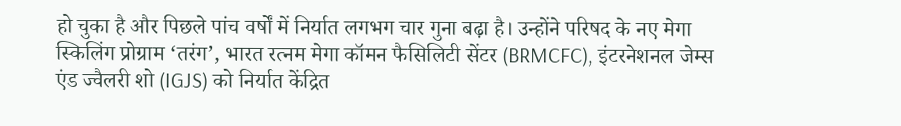हो चुका है और पिछले पांच वर्षों में निर्यात लगभग चार गुना बढ़ा है। उन्होंने परिषद के नए मेगा स्किलिंग प्रोग्राम ‘तरंग’, भारत रत्नम मेगा कॉमन फैसिलिटी सेंटर (BRMCFC), इंटरनेशनल जेम्स एंड ज्वैलरी शो (IGJS) को निर्यात केंद्रित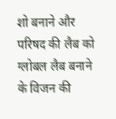शो बनाने और परिषद की लैब को ग्लोबल लैब बनाने के विजन की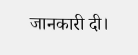जानकारी दी।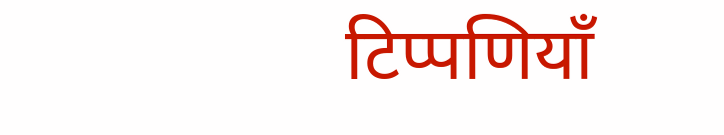टिप्पणियाँ